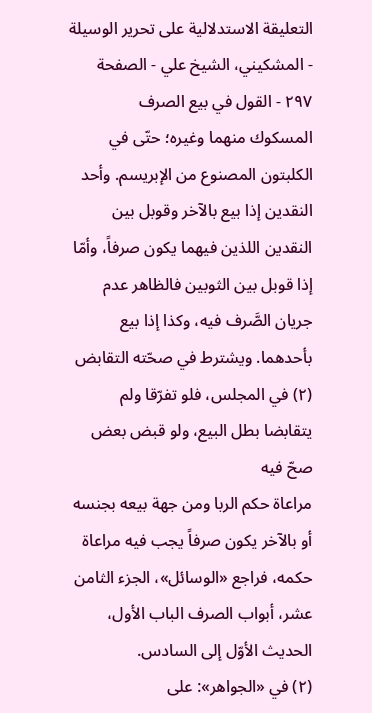التعليقة الاستدلالية على تحرير الوسيلة - المشكيني، الشيخ علي - الصفحة ٢٩٧ - القول في بيع الصرف
المسكوك منهما وغيره؛ حتّى في الكلبتون المصنوع من الإبريسم. وأحد النقدين إذا بيع بالآخر وقوبل بين النقدين اللذين فيهما يكون صرفاً، وأمّا إذا قوبل بين الثوبين فالظاهر عدم جريان الصَّرف فيه، وكذا إذا بيع بأحدهما. ويشترط في صحّته التقابض (٢) في المجلس، فلو تفرّقا ولم يتقابضا بطل البيع، ولو قبض بعض صحّ فيه
مراعاة حكم الربا ومن جهة بيعه بجنسه أو بالآخر يكون صرفاً يجب فيه مراعاة حكمه، فراجع «الوسائل»، الجزء الثامن عشر، أبواب الصرف الباب الأول، الحديث الأوّل إلى السادس.
(٢) في «الجواهر»: على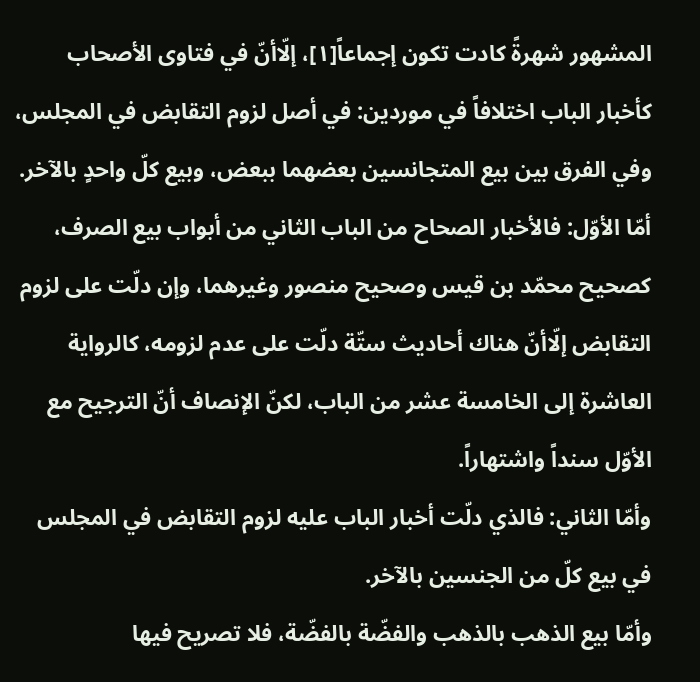المشهور شهرةً كادت تكون إجماعاً[١]، إلّاأنّ في فتاوى الأصحاب كأخبار الباب اختلافاً في موردين: في أصل لزوم التقابض في المجلس، وفي الفرق بين بيع المتجانسين بعضهما ببعض، وبيع كلّ واحدٍ بالآخر.
أمّا الأوّل: فالأخبار الصحاح من الباب الثاني من أبواب بيع الصرف، كصحيح محمّد بن قيس وصحيح منصور وغيرهما، وإن دلّت على لزوم التقابض إلّاأنّ هناك أحاديث ستّة دلّت على عدم لزومه، كالرواية العاشرة إلى الخامسة عشر من الباب، لكنّ الإنصاف أنّ الترجيح مع الأوّل سنداً واشتهاراً.
وأمّا الثاني: فالذي دلّت أخبار الباب عليه لزوم التقابض في المجلس في بيع كلّ من الجنسين بالآخر.
وأمّا بيع الذهب بالذهب والفضّة بالفضّة، فلا تصريح فيها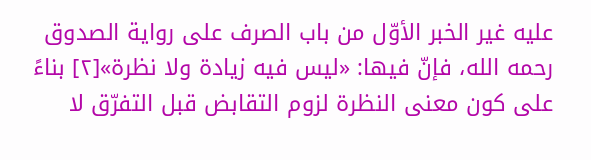عليه غير الخبر الأوّل من باب الصرف على رواية الصدوق رحمه الله، فإنّ فيها: «ليس فيه زيادة ولا نظرة»[٢] بناءً على كون معنى النظرة لزوم التقابض قبل التفرّق لا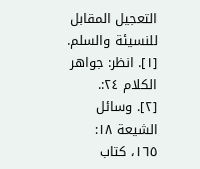التعجيل المقابل للنسيئة والسلم.
[١]. انظر: جواهر الكلام ٢٤:.
[٢]. وسائل الشيعة ١٨: ١٦٥، كتاب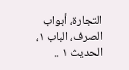التجارة، أبواب الصرف، الباب ١، الحديث ١ ..